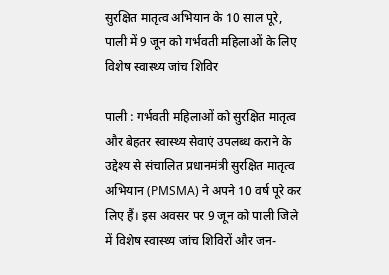सुरक्षित मातृत्व अभियान के 10 साल पूरे, पाली में 9 जून को गर्भवती महिलाओं के लिए विशेष स्वास्थ्य जांच शिविर

पाली : गर्भवती महिलाओं को सुरक्षित मातृत्व और बेहतर स्वास्थ्य सेवाएं उपलब्ध कराने के उद्देश्य से संचालित प्रधानमंत्री सुरक्षित मातृत्व अभियान (PMSMA) ने अपने 10 वर्ष पूरे कर लिए हैं। इस अवसर पर 9 जून को पाली जिले में विशेष स्वास्थ्य जांच शिविरों और जन-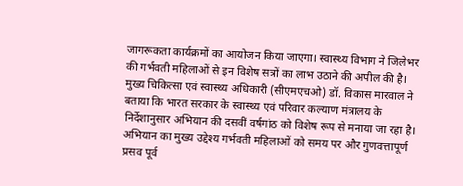जागरूकता कार्यक्रमों का आयोजन किया जाएगा। स्वास्थ्य विभाग ने जिलेभर की गर्भवती महिलाओं से इन विशेष सत्रों का लाभ उठाने की अपील की है।
मुख्य चिकित्सा एवं स्वास्थ्य अधिकारी (सीएमएचओ) डॉ. विकास मारवाल ने बताया कि भारत सरकार के स्वास्थ्य एवं परिवार कल्याण मंत्रालय के निर्देशानुसार अभियान की दसवीं वर्षगांठ को विशेष रूप से मनाया जा रहा है। अभियान का मुख्य उद्देश्य गर्भवती महिलाओं को समय पर और गुणवत्तापूर्ण प्रसव पूर्व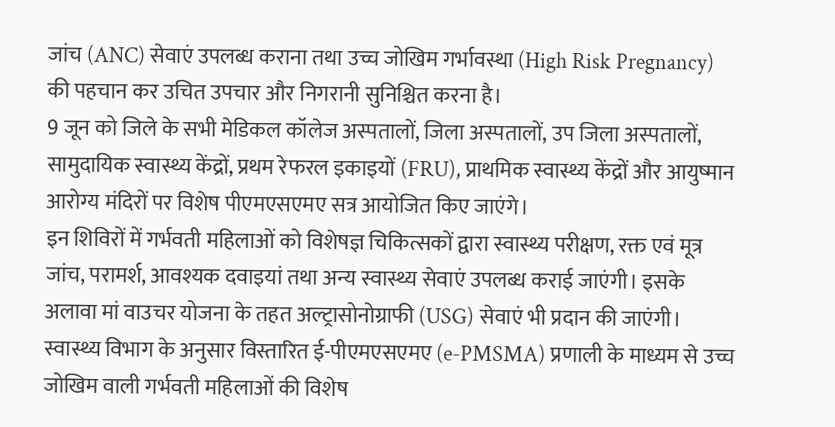जांच (ANC) सेवाएं उपलब्ध कराना तथा उच्च जोखिम गर्भावस्था (High Risk Pregnancy) की पहचान कर उचित उपचार और निगरानी सुनिश्चित करना है।
9 जून को जिले के सभी मेडिकल कॉलेज अस्पतालों, जिला अस्पतालों, उप जिला अस्पतालों, सामुदायिक स्वास्थ्य केंद्रों, प्रथम रेफरल इकाइयों (FRU), प्राथमिक स्वास्थ्य केंद्रों और आयुष्मान आरोग्य मंदिरों पर विशेष पीएमएसएमए सत्र आयोजित किए जाएंगे।
इन शिविरों में गर्भवती महिलाओं को विशेषज्ञ चिकित्सकों द्वारा स्वास्थ्य परीक्षण, रक्त एवं मूत्र जांच, परामर्श, आवश्यक दवाइयां तथा अन्य स्वास्थ्य सेवाएं उपलब्ध कराई जाएंगी। इसके अलावा मां वाउचर योजना के तहत अल्ट्रासोनोग्राफी (USG) सेवाएं भी प्रदान की जाएंगी।
स्वास्थ्य विभाग के अनुसार विस्तारित ई-पीएमएसएमए (e-PMSMA) प्रणाली के माध्यम से उच्च जोखिम वाली गर्भवती महिलाओं की विशेष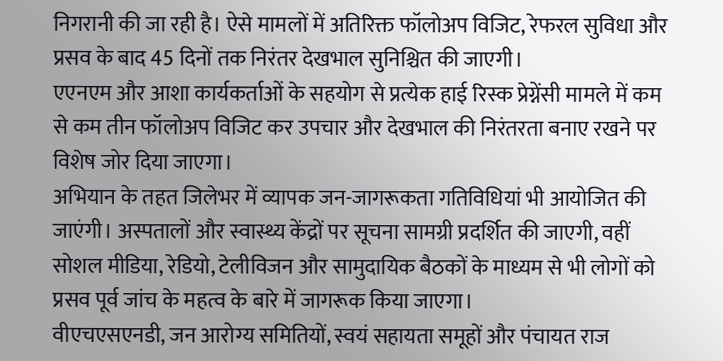निगरानी की जा रही है। ऐसे मामलों में अतिरिक्त फॉलोअप विजिट, रेफरल सुविधा और प्रसव के बाद 45 दिनों तक निरंतर देखभाल सुनिश्चित की जाएगी।
एएनएम और आशा कार्यकर्ताओं के सहयोग से प्रत्येक हाई रिस्क प्रेग्नेंसी मामले में कम से कम तीन फॉलोअप विजिट कर उपचार और देखभाल की निरंतरता बनाए रखने पर विशेष जोर दिया जाएगा।
अभियान के तहत जिलेभर में व्यापक जन-जागरूकता गतिविधियां भी आयोजित की जाएंगी। अस्पतालों और स्वास्थ्य केंद्रों पर सूचना सामग्री प्रदर्शित की जाएगी, वहीं सोशल मीडिया, रेडियो, टेलीविजन और सामुदायिक बैठकों के माध्यम से भी लोगों को प्रसव पूर्व जांच के महत्व के बारे में जागरूक किया जाएगा।
वीएचएसएनडी, जन आरोग्य समितियों, स्वयं सहायता समूहों और पंचायत राज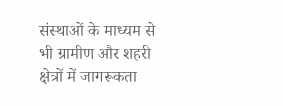संस्थाओं के माध्यम से भी ग्रामीण और शहरी क्षेत्रों में जागरूकता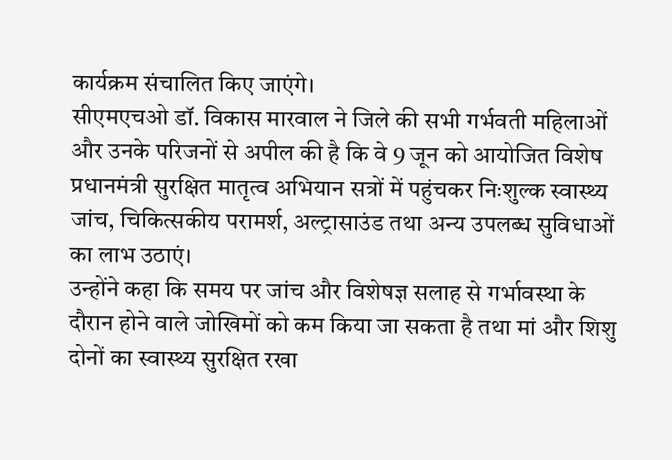कार्यक्रम संचालित किए जाएंगे।
सीएमएचओ डॉ. विकास मारवाल ने जिले की सभी गर्भवती महिलाओं और उनके परिजनों से अपील की है कि वे 9 जून को आयोजित विशेष प्रधानमंत्री सुरक्षित मातृत्व अभियान सत्रों में पहुंचकर निःशुल्क स्वास्थ्य जांच, चिकित्सकीय परामर्श, अल्ट्रासाउंड तथा अन्य उपलब्ध सुविधाओं का लाभ उठाएं।
उन्होंने कहा कि समय पर जांच और विशेषज्ञ सलाह से गर्भावस्था के दौरान होने वाले जोखिमों को कम किया जा सकता है तथा मां और शिशु दोनों का स्वास्थ्य सुरक्षित रखा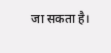जा सकता है।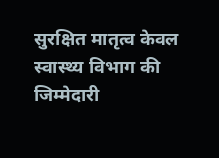सुरक्षित मातृत्व केवल स्वास्थ्य विभाग की जिम्मेदारी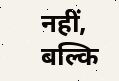नहीं, बल्कि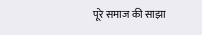पूरे समाज की साझा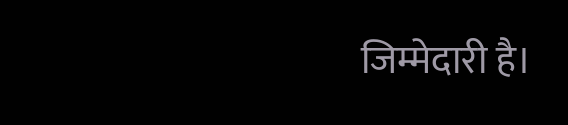जिम्मेदारी है।